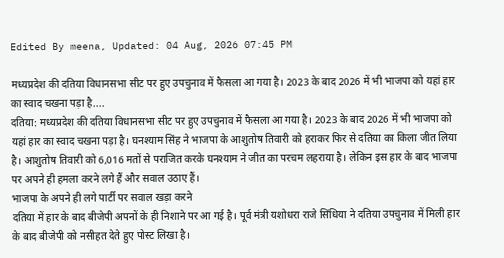Edited By meena, Updated: 04 Aug, 2026 07:45 PM

मध्यप्रदेश की दतिया विधानसभा सीट पर हुए उपचुनाव में फैसला आ गया है। 2023 के बाद 2026 में भी भाजपा को यहां हार का स्वाद चखना पड़ा है....
दतिया: मध्यप्रदेश की दतिया विधानसभा सीट पर हुए उपचुनाव में फैसला आ गया है। 2023 के बाद 2026 में भी भाजपा को यहां हार का स्वाद चखना पड़ा है। घनश्याम सिंह ने भाजपा के आशुतोष तिवारी को हराकर फिर से दतिया का किला जीत लिया है। आशुतोष तिवारी को 6,016 मतों से पराजित करके घनश्याम ने जीत का परचम लहराया है। लेकिन इस हार के बाद भाजपा पर अपने ही हमला करने लगे हैं और सवाल उठाए हैं।
भाजपा के अपने ही लगे पार्टी पर सवाल खड़ा करने
दतिया में हार के बाद बीजेपी अपनों के ही निशाने पर आ गई है। पूर्व मंत्री यशोधरा राजे सिंधिया ने दतिया उपचुनाव में मिली हार के बाद बीजेपी को नसीहत देते हुए पोस्ट लिखा है।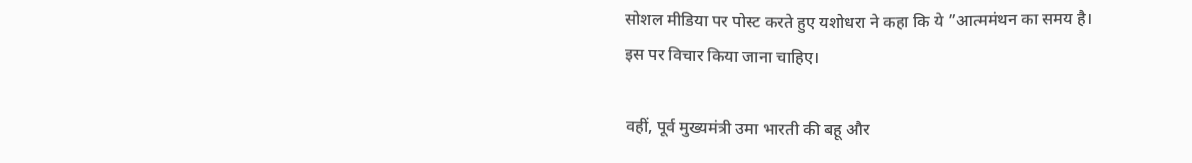सोशल मीडिया पर पोस्ट करते हुए यशोधरा ने कहा कि ये ”आत्ममंथन का समय है। इस पर विचार किया जाना चाहिए।

वहीं, पूर्व मुख्यमंत्री उमा भारती की बहू और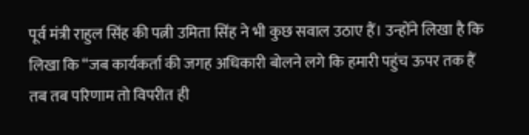पूर्व मंत्री राहुल सिंह की पत्नी उमिता सिंह ने भी कुछ सवाल उठाए हैं। उन्होंने लिखा है कि लिखा कि “जब कार्यकर्ता की जगह अधिकारी बोलने लगे कि हमारी पहुंच ऊपर तक हैं तब तब परिणाम तो विपरीत ही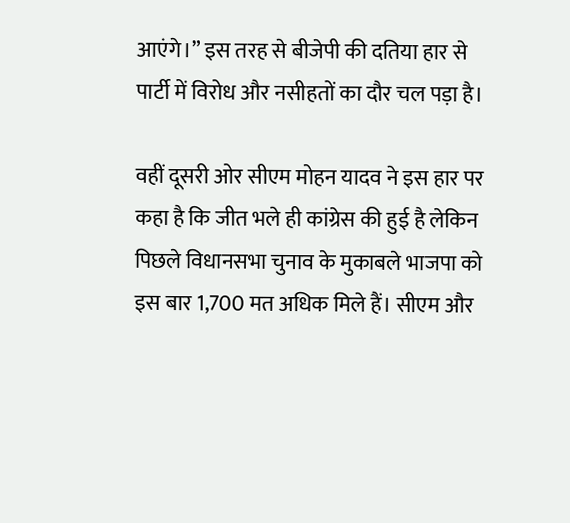आएंगे।” इस तरह से बीजेपी की दतिया हार से पार्टी में विरोध और नसीहतों का दौर चल पड़ा है।

वहीं दूसरी ओर सीएम मोहन यादव ने इस हार पर कहा है कि जीत भले ही कांग्रेस की हुई है लेकिन पिछले विधानसभा चुनाव के मुकाबले भाजपा को इस बार 1,700 मत अधिक मिले हैं। सीएम और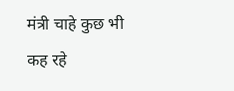मंत्री चाहे कुछ भी कह रहे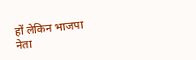हों लेकिन भाजपा नेता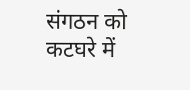संगठन को कटघरे में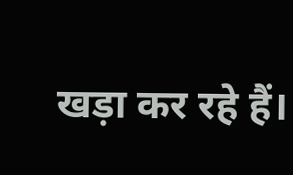खड़ा कर रहे हैं।